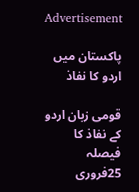Advertisement

پاکستان میں اردو کا نفاذ

قومی زبان اردو کے نفاذ کا فیصلہ 25فروری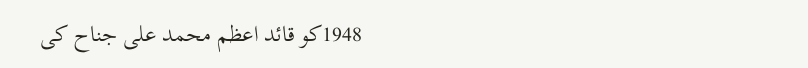1948کو قائد اعظم محمد علی جناح کی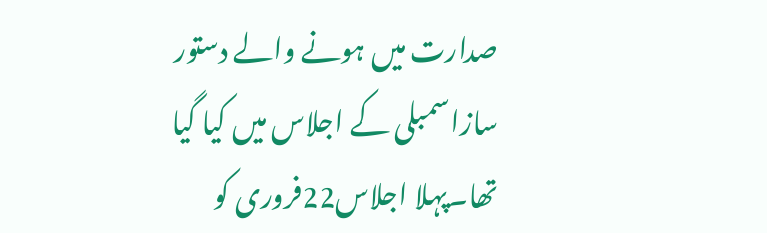صدارت میں ہونے والے دستور سازاسمبلی کے اجلاس میں کیا گیا تھا۔پہلا اجلاس22فروری کو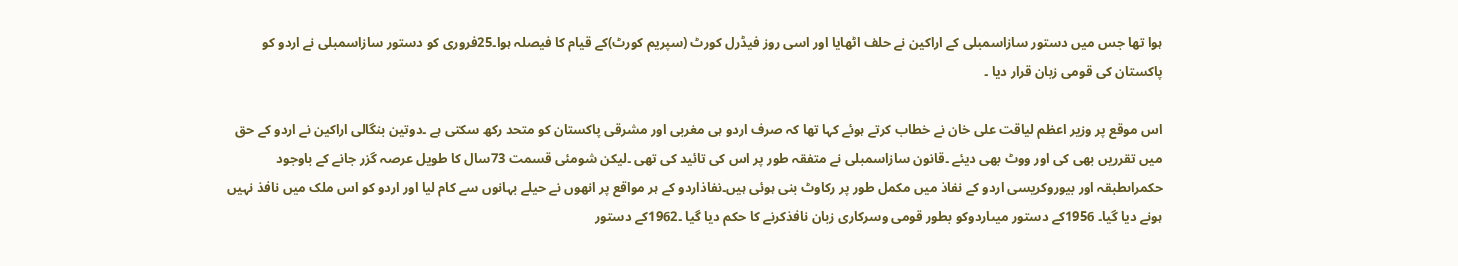ہوا تھا جس میں دستور سازاسمبلی کے اراکین نے حلف اٹھایا اور اسی روز فیڈرل کورٹ (سپریم کورٹ)کے قیام کا فیصلہ ہوا۔25فروری کو دستور سازاسمبلی نے اردو کو پاکستان کی قومی زبان قرار دیا ۔

اس موقع پر وزیر اعظم لیاقت علی خان نے خطاب کرتے ہوئے کہا تھا کہ صرف اردو ہی مغربی اور مشرقی پاکستان کو متحد رکھ سکتی ہے ۔دوتین بنگالی اراکین نے اردو کے حق میں تقرریں بھی کی اور ووٹ بھی دیئے ۔قانون سازاسمبلی نے متفقہ طور پر اس کی تائید کی تھی ۔لیکن شومئی قسمت 73سال کا طویل عرصہ گزر جانے کے باوجود حکمراںطبقہ اور بیوروکریسی اردو کے نفاذ میں مکمل طور پر رکاوٹ بنی ہوئی ہیں۔نفاذاردو کے ہر مواقع پر انھوں نے حیلے بہانوں سے کام لیا اور اردو کو اس ملک میں نافذ نہیں ہونے دیا گیا۔ 1956کے دستور میںاردوکو بطور قومی وسرکاری زبان نافذکرنے کا حکم دیا گیا ۔1962کے دستور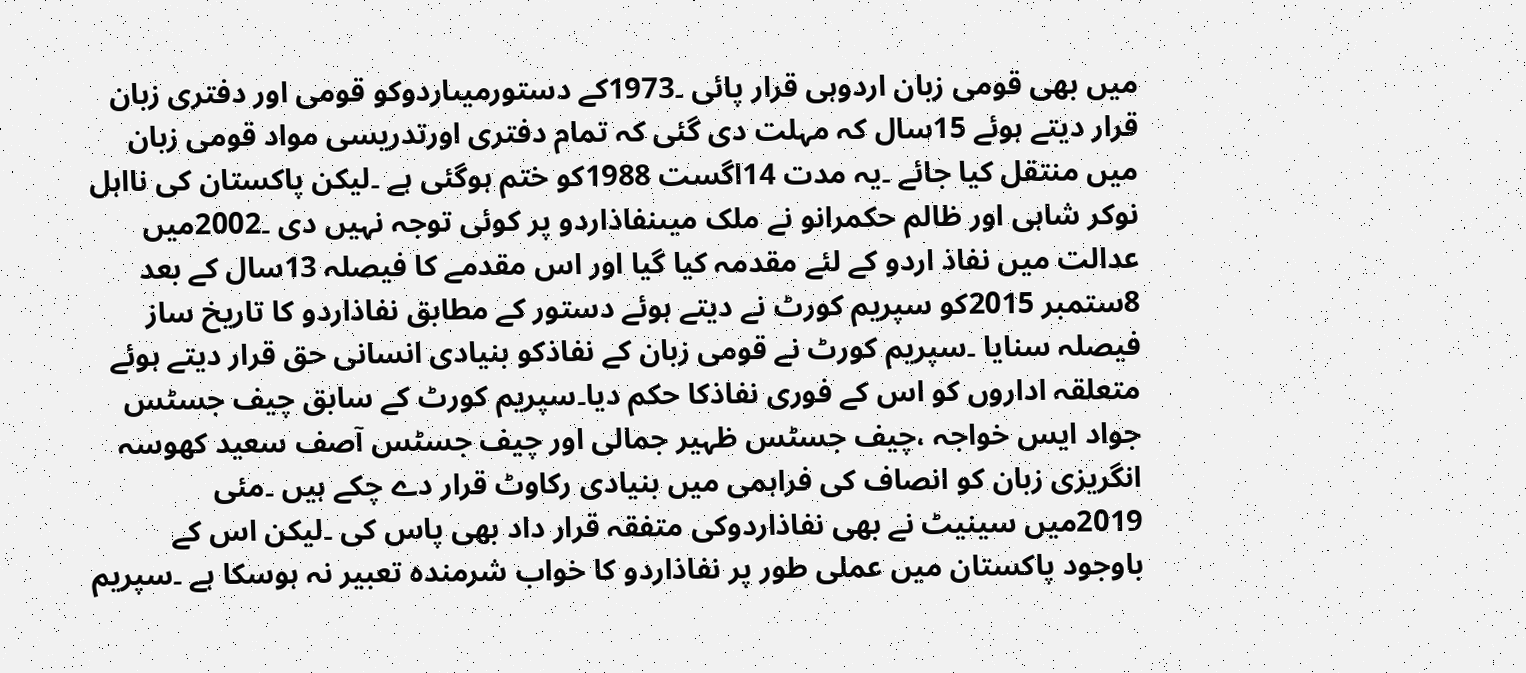میں بھی قومی زبان اردوہی قرار پائی ۔1973کے دستورمیںاردوکو قومی اور دفتری زبان قرار دیتے ہوئے 15سال کہ مہلت دی گئی کہ تمام دفتری اورتدریسی مواد قومی زبان میں منتقل کیا جائے ۔یہ مدت 14اگست 1988کو ختم ہوگئی ہے ۔لیکن پاکستان کی نااہل نوکر شاہی اور ظالم حکمرانو نے ملک میںنفاذاردو پر کوئی توجہ نہیں دی ۔2002میں عدالت میں نفاذ اردو کے لئے مقدمہ کیا گیا اور اس مقدمے کا فیصلہ 13سال کے بعد 8ستمبر 2015کو سپریم کورٹ نے دیتے ہوئے دستور کے مطابق نفاذاردو کا تاریخ ساز فیصلہ سنایا ۔سپریم کورٹ نے قومی زبان کے نفاذکو بنیادی انسانی حق قرار دیتے ہوئے متعلقہ اداروں کو اس کے فوری نفاذکا حکم دیا۔سپریم کورٹ کے سابق چیف جسٹس جواد ایس خواجہ ،چیف جسٹس ظہیر جمالی اور چیف جسٹس آصف سعید کھوسہ انگریزی زبان کو انصاف کی فراہمی میں بنیادی رکاوٹ قرار دے چکے ہیں ۔مئی 2019میں سینیٹ نے بھی نفاذاردوکی متفقہ قرار داد بھی پاس کی ۔لیکن اس کے باوجود پاکستان میں عملی طور پر نفاذاردو کا خواب شرمندہ تعبیر نہ ہوسکا ہے ۔سپریم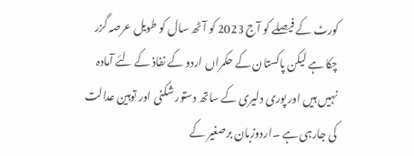کورٹ کے فیصلے کو آج 2023 کو آٹھ سال کو طویل عرصہ گزر چکا ہے لیکن پاکستان کے حکمراں اردو کے نفاذ کے لئے آمادہ نہیں ہیں اور پوری دلیری کے ساتھ دستور شکنی اور توہین عدالت کی جارہی ہے ۔اردوزبان برصغیر کے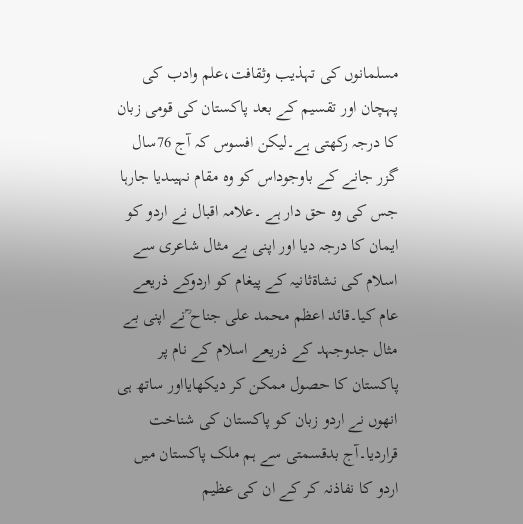مسلمانوں کی تہذیب وثقافت،علم وادب کی پہچان اور تقسیم کے بعد پاکستان کی قومی زبان کا درجہ رکھتی ہے۔لیکن افسوس کہ آج 76سال گزر جانے کے باوجوداس کو وہ مقام نہیںدیا جارہا جس کی وہ حق دار ہے ۔علامہ اقبال نے اردو کو ایمان کا درجہ دیا اور اپنی بے مثال شاعری سے اسلام کی نشاۃثانیہ کے پیغام کو اردوکے ذریعے عام کیا۔قائد اعظم محمد علی جناح ؒنے اپنی بے مثال جدوجہد کے ذریعے اسلام کے نام پر پاکستان کا حصول ممکن کر دیکھایااور ساتھ ہی انھوں نے اردو زبان کو پاکستان کی شناخت قراردیا۔آج بدقسمتی سے ہم ملک پاکستان میں اردو کا نفاذنہ کر کے ان کی عظیم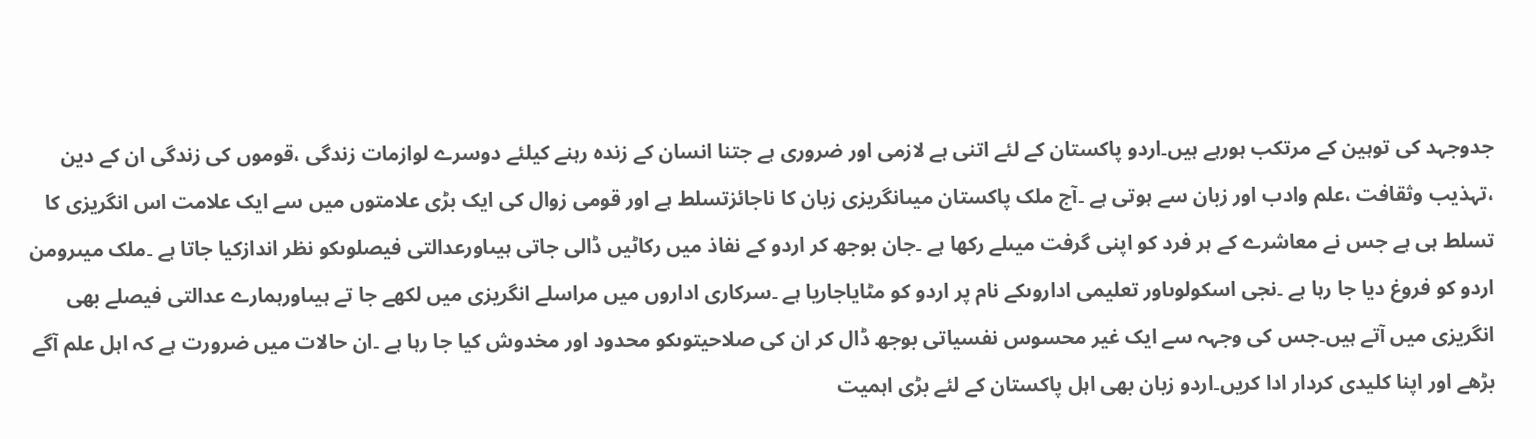جدوجہد کی توہین کے مرتکب ہورہے ہیں۔اردو پاکستان کے لئے اتنی ہے لازمی اور ضروری ہے جتنا انسان کے زندہ رہنے کیلئے دوسرے لوازمات زندگی ،قوموں کی زندگی ان کے دین ،تہذیب وثقافت ،علم وادب اور زبان سے ہوتی ہے ۔آج ملک پاکستان میںانگریزی زبان کا ناجائزتسلط ہے اور قومی زوال کی ایک بڑی علامتوں میں سے ایک علامت اس انگریزی کا تسلط ہی ہے جس نے معاشرے کے ہر فرد کو اپنی گرفت میںلے رکھا ہے ۔جان بوجھ کر اردو کے نفاذ میں رکاٹیں ڈالی جاتی ہیںاورعدالتی فیصلوںکو نظر اندازکیا جاتا ہے ۔ملک میںرومن اردو کو فروغ دیا جا رہا ہے ۔نجی اسکولوںاور تعلیمی اداروںکے نام پر اردو کو مٹایاجاریا ہے ۔سرکاری اداروں میں مراسلے انگریزی میں لکھے جا تے ہیںاورہمارے عدالتی فیصلے بھی انگریزی میں آتے ہیں۔جس کی وجہہ سے ایک غیر محسوس نفسیاتی بوجھ ڈال کر ان کی صلاحیتوںکو محدود اور مخدوش کیا جا رہا ہے ۔ان حالات میں ضرورت ہے کہ اہل علم آگے بڑھے اور اپنا کلیدی کردار ادا کریں۔اردو زبان بھی اہل پاکستان کے لئے بڑی اہمیت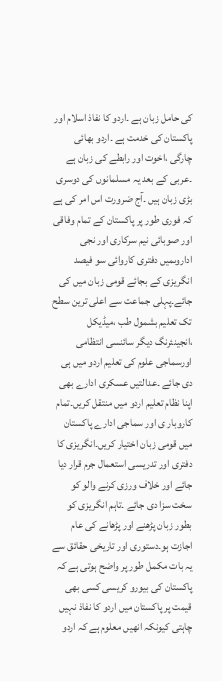کی حامل زبان ہے ۔اردو کا نفاذ اسلام اور پاکستان کی خدمت ہے ۔اردو بھائی چارگی ،اخوت اور رابطے کی زبان ہے ۔عربی کے بعد یہ مسلمانوں کی دوسری بڑی زبان ہیں ۔آج ضرورت اس امر کی ہے کہ فوری طور پر پاکستان کے تمام وفاقی اور صوبائی نیم سرکاری اور نجی اداروںمیں دفتری کاروائی سو فیصد انگریزی کے بجائے قومی زبان میں کی جائے۔پہلی جماعت سے اعلی ترین سطح تک تعلیم بشمول طب ،میڈیکل ،انجینئرنگ دیگر سائنسی انتظامی اورسماجی علوم کی تعلیم اردو میں ہی دی جائے ۔عدالتیں عسکری ادارے بھی اپنا نظام تعلیم اردو میں منتقل کریں۔تمام کاروبار ی اور سماجی ادارے پاکستان میں قومی زبان اختیار کریں۔انگریزی کا دفتری اور تدریسی استعمال جرم قرار دیا جائے اور خلاف ورزی کرنے والو کو سخت سزا دی جائے ۔تاہم انگریزی کو بطور زبان پڑھنے اور پڑھانے کی عام اجازت ہو۔دستوری اور تاریخی حقائق سے یہ بات مکمل طور پر واضح ہوتی ہے کہ پاکستان کی بیورو کریسی کسی بھی قیمت پر پاکستان میں اردو کا نفاذ نہیں چاہتی کیونکہ انھیں معلوم ہے کہ اردو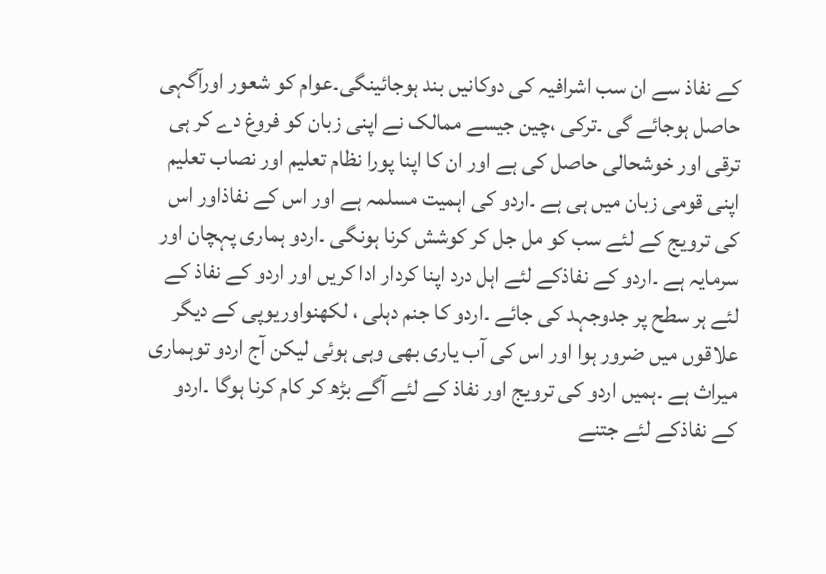کے نفاذ سے ان سب اشرافیہ کی دوکانیں بند ہوجائینگی۔عوام کو شعور اورآگہی حاصل ہوجائے گی ۔ترکی ،چین جیسے ممالک نے اپنی زبان کو فروغ دے کر ہی ترقی اور خوشحالی حاصل کی ہے اور ان کا اپنا پورا نظام تعلیم اور نصاب تعلیم اپنی قومی زبان میں ہی ہے ۔اردو کی اہمیت مسلمہ ہے اور اس کے نفاذاور اس کی ترویج کے لئے سب کو مل جل کر کوشش کرنا ہونگی ۔اردو ہماری پہچان اور سرمایہ ہے ۔اردو کے نفاذکے لئے اہل درد اپنا کردار ادا کریں اور اردو کے نفاذ کے لئے ہر سطح پر جدوجہد کی جائے ۔اردو کا جنم دہلی ، لکھنواوریوپی کے دیگر علاقوں میں ضرور ہوا اور اس کی آب یاری بھی وہی ہوئی لیکن آج اردو توہماری میراث ہے ۔ہمیں اردو کی ترویج اور نفاذ کے لئے آگے بڑھ کر کام کرنا ہوگا ۔اردو کے نفاذکے لئے جتنے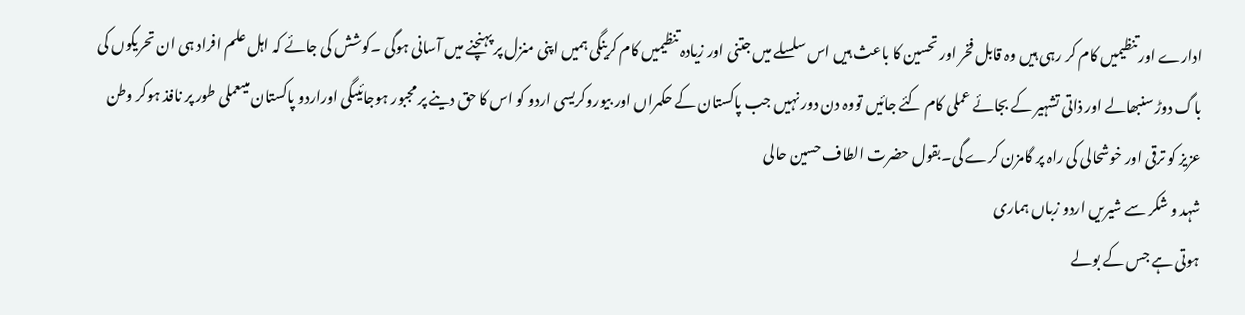ادارے اور تنظیمیں کام کر رہی ہیں وہ قابل فخر اور تحسین کا باعث ہیں اس سلسلے میں جتنی اور زیادہ تنظیمیں کام کرینگی ہمیں اپنی منزل پر پہنچنے میں آسانی ہوگی ۔کوشش کی جائے کہ اہل علم افراد ہی ان تحریکوں کی باگ دوڑ سنبھالے اور ذاتی تشہیر کے بجائے عملی کام کئے جائیں تووہ دن دور نہیں جب پاکستان کے حکمراں اور بیوروکریسی اردو کو اس کا حق دینے پر مجبور ہوجائیںگی اوراردو پاکستان میںعملی طور پر نافذ ہوکر وطن عزیز کو ترقی اور خوشحالی کی راہ پر گامزن کرے گی۔بقول حضرت الطاف حسین حالی
شہد و شکر سے شیریں اردو زباں ہماری
ہوتی ہے جس کے بولے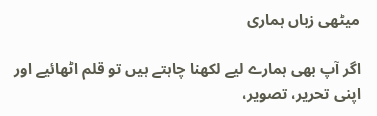میٹھی زباں ہماری

اگر آپ بھی ہمارے لیے لکھنا چاہتے ہیں تو قلم اٹھائیے اور اپنی تحریر، تصویر،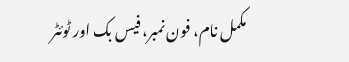مکمل نام، فون نمبر، فیس بک اور ٹوئٹر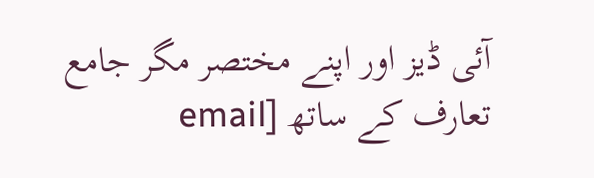آئی ڈیز اور اپنے مختصر مگر جامع تعارف کے ساتھ [email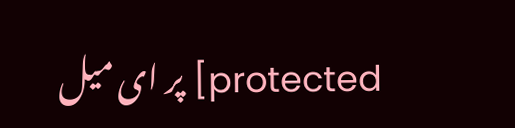protected] پر ای میل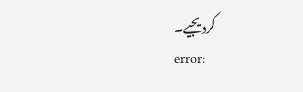کردیجیے۔
error: